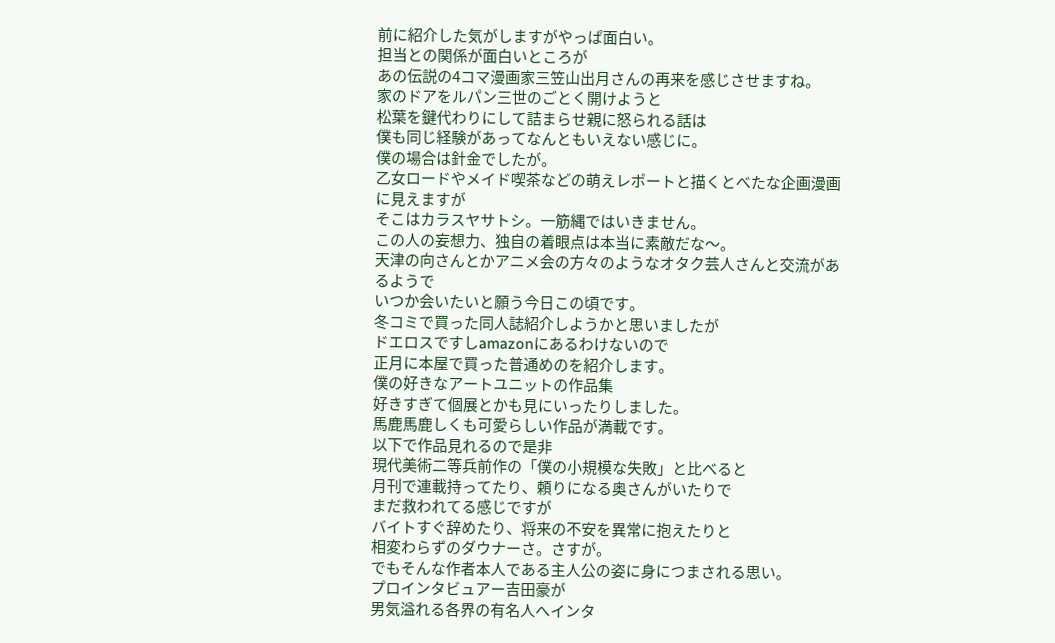前に紹介した気がしますがやっぱ面白い。
担当との関係が面白いところが
あの伝説の4コマ漫画家三笠山出月さんの再来を感じさせますね。
家のドアをルパン三世のごとく開けようと
松葉を鍵代わりにして詰まらせ親に怒られる話は
僕も同じ経験があってなんともいえない感じに。
僕の場合は針金でしたが。
乙女ロードやメイド喫茶などの萌えレポートと描くとべたな企画漫画に見えますが
そこはカラスヤサトシ。一筋縄ではいきません。
この人の妄想力、独自の着眼点は本当に素敵だな〜。
天津の向さんとかアニメ会の方々のようなオタク芸人さんと交流があるようで
いつか会いたいと願う今日この頃です。
冬コミで買った同人誌紹介しようかと思いましたが
ドエロスですしamazonにあるわけないので
正月に本屋で買った普通めのを紹介します。
僕の好きなアートユニットの作品集
好きすぎて個展とかも見にいったりしました。
馬鹿馬鹿しくも可愛らしい作品が満載です。
以下で作品見れるので是非
現代美術二等兵前作の「僕の小規模な失敗」と比べると
月刊で連載持ってたり、頼りになる奥さんがいたりで
まだ救われてる感じですが
バイトすぐ辞めたり、将来の不安を異常に抱えたりと
相変わらずのダウナーさ。さすが。
でもそんな作者本人である主人公の姿に身につまされる思い。
プロインタビュアー吉田豪が
男気溢れる各界の有名人へインタ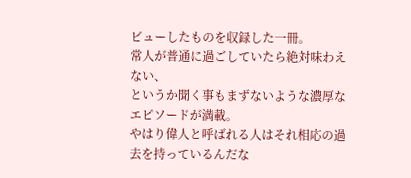ビューしたものを収録した一冊。
常人が普通に過ごしていたら絶対味わえない、
というか聞く事もまずないような濃厚なエピソードが満載。
やはり偉人と呼ばれる人はそれ相応の過去を持っているんだな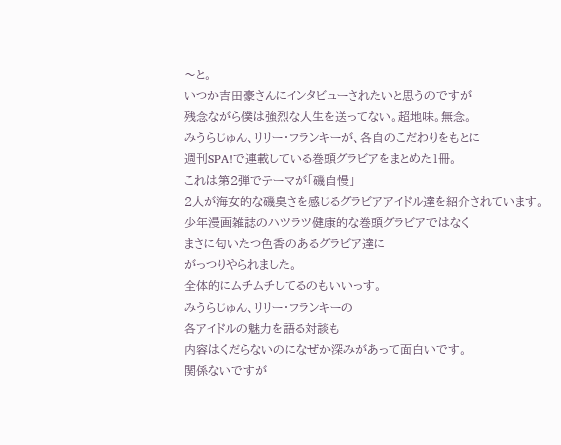〜と。
いつか吉田豪さんにインタビューされたいと思うのですが
残念ながら僕は強烈な人生を送ってない。超地味。無念。
みうらじゅん、リリー・フランキーが、各自のこだわりをもとに
週刊SPA!で連載している巻頭グラビアをまとめた1冊。
これは第2弾でテーマが「磯自慢」
2人が海女的な磯臭さを感じるグラビアアイドル達を紹介されています。
少年漫画雑誌のハツラツ健康的な巻頭グラビアではなく
まさに匂いたつ色香のあるグラビア達に
がっつりやられました。
全体的にムチムチしてるのもいいっす。
みうらじゅん、リリー・フランキーの
各アイドルの魅力を語る対談も
内容はくだらないのになぜか深みがあって面白いです。
関係ないですが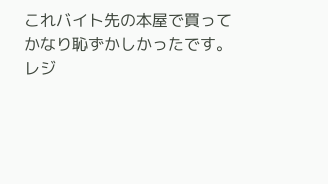これバイト先の本屋で買って
かなり恥ずかしかったです。
レジ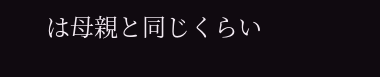は母親と同じくらい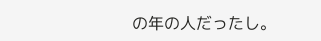の年の人だったし。